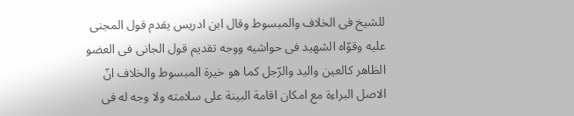للشيخ فى الخلاف والمبسوط وقال ابن ادريس يقدم قول المجنى عليه وقوّاه الشهيد فى حواشيه ووجه تقديم قول الجانى فى العضو الظاهر كالعين واليد والرّجل كما هو خيرة المبسوط والخلاف انّ الاصل البراءة مع امكان اقامة البينة على سلامته ولا وجه له فى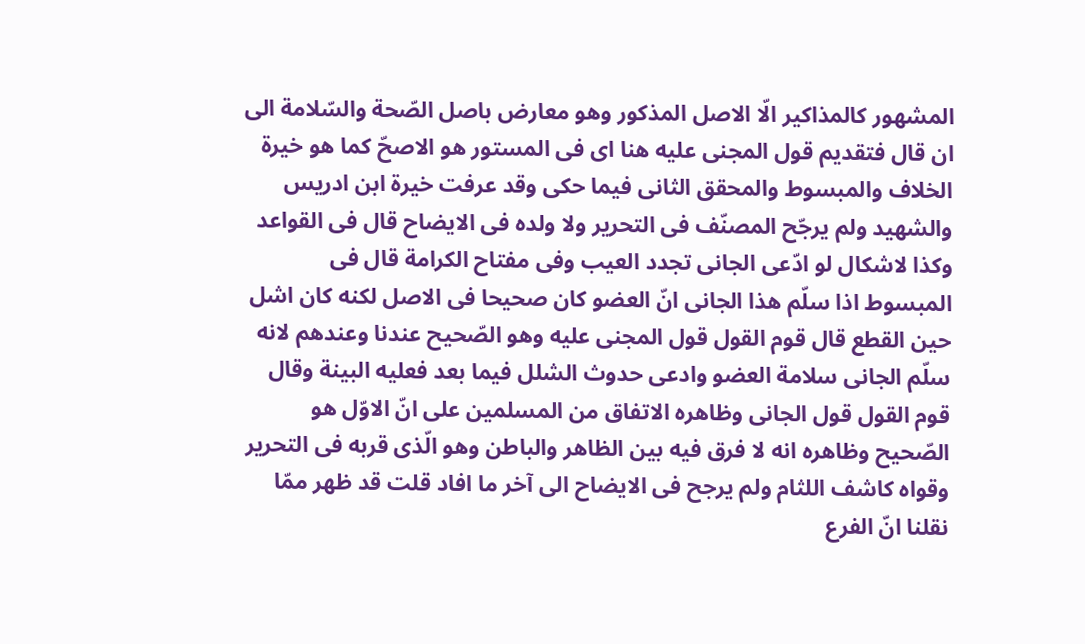المشهور كالمذاكير الّا الاصل المذكور وهو معارض باصل الصّحة والسّلامة الى ان قال فتقديم قول المجنى عليه هنا اى فى المستور هو الاصحّ كما هو خيرة الخلاف والمبسوط والمحقق الثانى فيما حكى وقد عرفت خيرة ابن ادريس والشهيد ولم يرجّح المصنّف فى التحرير ولا ولده فى الايضاح قال فى القواعد وكذا لاشكال لو ادّعى الجانى تجدد العيب وفى مفتاح الكرامة قال فى المبسوط اذا سلّم هذا الجانى انّ العضو كان صحيحا فى الاصل لكنه كان اشل حين القطع قال قوم القول قول المجنى عليه وهو الصّحيح عندنا وعندهم لانه سلّم الجانى سلامة العضو وادعى حدوث الشلل فيما بعد فعليه البينة وقال قوم القول قول الجانى وظاهره الاتفاق من المسلمين على انّ الاوّل هو الصّحيح وظاهره انه لا فرق فيه بين الظاهر والباطن وهو الّذى قربه فى التحرير وقواه كاشف اللثام ولم يرجح فى الايضاح الى آخر ما افاد قلت قد ظهر ممّا نقلنا انّ الفرع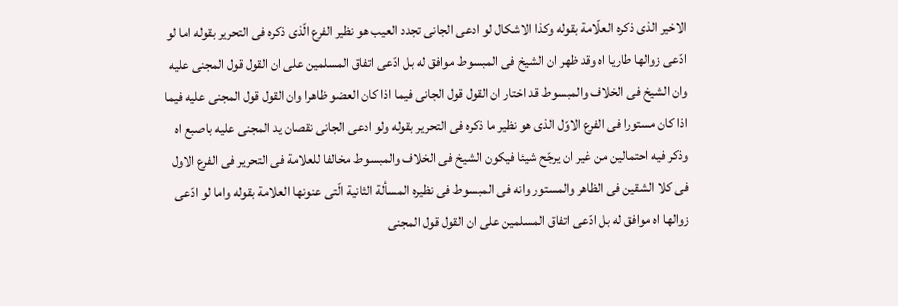الاخير الذى ذكره العلّامة بقوله وكذا الاشكال لو ادعى الجانى تجدد العيب هو نظير الفرع الّذى ذكره فى التحرير بقوله اما لو ادّعى زوالها طاريا اه وقد ظهر ان الشيخ فى المبسوط موافق له بل ادّعى اتفاق المسلمين على ان القول قول المجنى عليه وان الشيخ فى الخلاف والمبسوط قد اختار ان القول قول الجانى فيما اذا كان العضو ظاهرا وان القول قول المجنى عليه فيما اذا كان مستورا فى الفرع الاوّل الذى هو نظير ما ذكره فى التحرير بقوله ولو ادعى الجانى نقصان يد المجنى عليه باصبع اه وذكر فيه احتمالين من غير ان يرجّح شيئا فيكون الشيخ فى الخلاف والمبسوط مخالفا للعلامة فى التحرير فى الفرع الاول فى كلا الشقين فى الظاهر والمستور وانه فى المبسوط فى نظيره المسألة الثانية الّتى عنونها العلامة بقوله واما لو ادّعى زوالها اه موافق له بل ادّعى اتفاق المسلمين على ان القول قول المجنى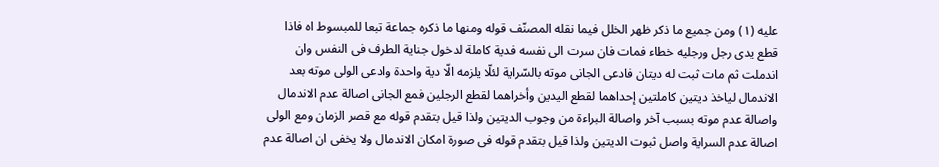عليه (١) ومن جميع ما ذكر ظهر الخلل فيما نقله المصنّف قوله ومنها ما ذكره جماعة تبعا للمبسوط اه فاذا قطع يدى رجل ورجليه خطاء فمات فان سرت الى نفسه فدية كاملة لدخول جناية الطرف فى النفس وان اندملت ثم مات ثبت له ديتان فادعى الجانى موته بالسّراية لئلّا يلزمه الّا دية واحدة وادعى الولى موته بعد الاندمال لياخذ ديتين كاملتين إحداهما لقطع اليدين وأخراهما لقطع الرجلين فمع الجانى اصالة عدم الاندمال واصالة عدم موته بسبب آخر واصالة البراءة من وجوب الديتين ولذا قيل بتقدم قوله مع قصر الزمان ومع الولى اصالة عدم السراية واصل ثبوت الديتين ولذا قيل بتقدم قوله فى صورة امكان الاندمال ولا يخفى ان اصالة عدم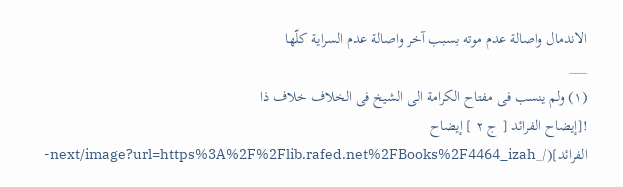الاندمال واصالة عدم موته بسبب آخر واصالة عدم السراية كلّها
___
(١) ولم ينسب فى مفتاح الكرامة الى الشيخ فى الخلاف خلاف ذا
![إيضاح الفرائد [ ج ٢ ] إيضاح الفرائد](/_next/image?url=https%3A%2F%2Flib.rafed.net%2FBooks%2F4464_izah-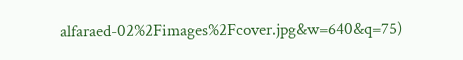alfaraed-02%2Fimages%2Fcover.jpg&w=640&q=75)